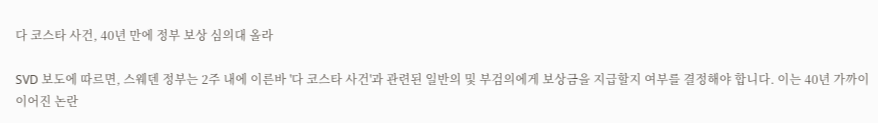다 코스타 사건, 40년 만에 정부 보상 심의대 올라

SVD 보도에 따르면, 스웨덴 정부는 2주 내에 이른바 '다 코스타 사건'과 관련된 일반의 및 부검의에게 보상금을 지급할지 여부를 결정해야 합니다. 이는 40년 가까이 이어진 논란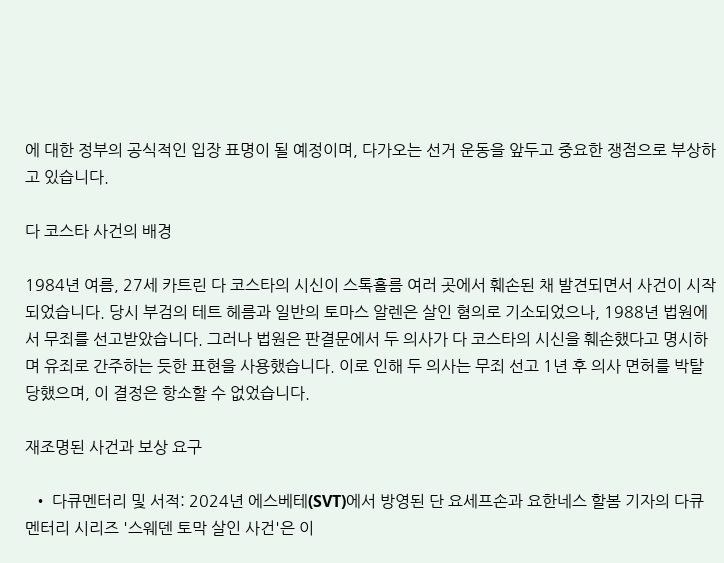에 대한 정부의 공식적인 입장 표명이 될 예정이며, 다가오는 선거 운동을 앞두고 중요한 쟁점으로 부상하고 있습니다.

다 코스타 사건의 배경

1984년 여름, 27세 카트린 다 코스타의 시신이 스톡홀름 여러 곳에서 훼손된 채 발견되면서 사건이 시작되었습니다. 당시 부검의 테트 헤름과 일반의 토마스 알렌은 살인 혐의로 기소되었으나, 1988년 법원에서 무죄를 선고받았습니다. 그러나 법원은 판결문에서 두 의사가 다 코스타의 시신을 훼손했다고 명시하며 유죄로 간주하는 듯한 표현을 사용했습니다. 이로 인해 두 의사는 무죄 선고 1년 후 의사 면허를 박탈당했으며, 이 결정은 항소할 수 없었습니다.

재조명된 사건과 보상 요구

  • 다큐멘터리 및 서적: 2024년 에스베테(SVT)에서 방영된 단 요세프손과 요한네스 할봄 기자의 다큐멘터리 시리즈 '스웨덴 토막 살인 사건'은 이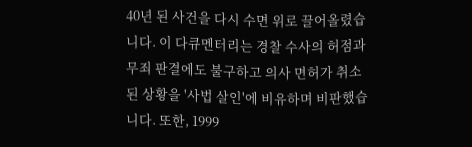40년 된 사건을 다시 수면 위로 끌어올렸습니다. 이 다큐멘터리는 경찰 수사의 허점과 무죄 판결에도 불구하고 의사 면허가 취소된 상황을 '사법 살인'에 비유하며 비판했습니다. 또한, 1999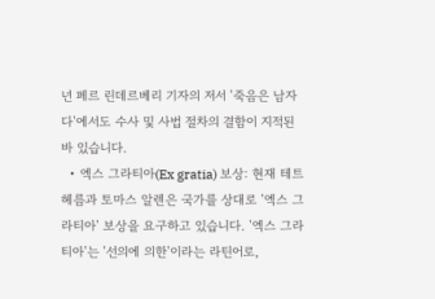년 페르 린데르베리 기자의 저서 '죽음은 남자다'에서도 수사 및 사법 절차의 결함이 지적된 바 있습니다.
  • 엑스 그라티아(Ex gratia) 보상: 현재 테트 헤름과 토마스 알렌은 국가를 상대로 '엑스 그라티아' 보상을 요구하고 있습니다. '엑스 그라티아'는 '선의에 의한'이라는 라틴어로,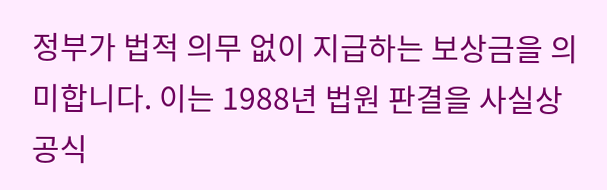정부가 법적 의무 없이 지급하는 보상금을 의미합니다. 이는 1988년 법원 판결을 사실상 공식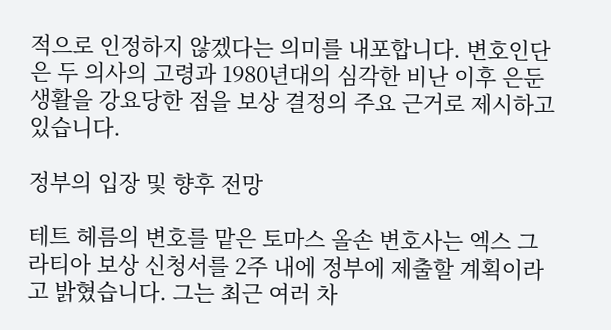적으로 인정하지 않겠다는 의미를 내포합니다. 변호인단은 두 의사의 고령과 1980년대의 심각한 비난 이후 은둔 생활을 강요당한 점을 보상 결정의 주요 근거로 제시하고 있습니다.

정부의 입장 및 향후 전망

테트 헤름의 변호를 맡은 토마스 올손 변호사는 엑스 그라티아 보상 신청서를 2주 내에 정부에 제출할 계획이라고 밝혔습니다. 그는 최근 여러 차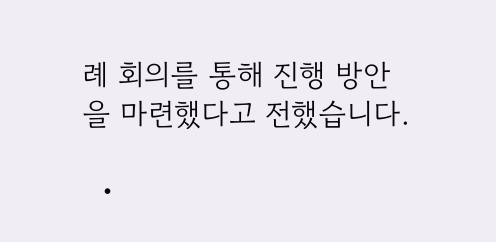례 회의를 통해 진행 방안을 마련했다고 전했습니다.

  •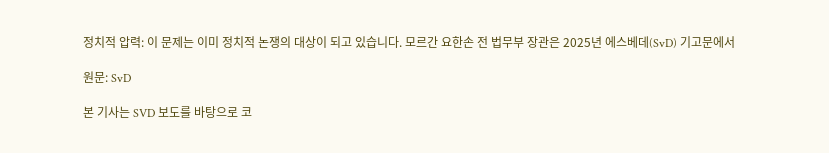정치적 압력: 이 문제는 이미 정치적 논쟁의 대상이 되고 있습니다. 모르간 요한손 전 법무부 장관은 2025년 에스베데(SvD) 기고문에서

원문: SvD

본 기사는 SVD 보도를 바탕으로 코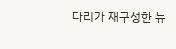다리가 재구성한 뉴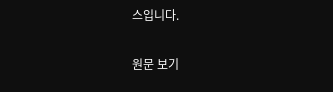스입니다.

원문 보기